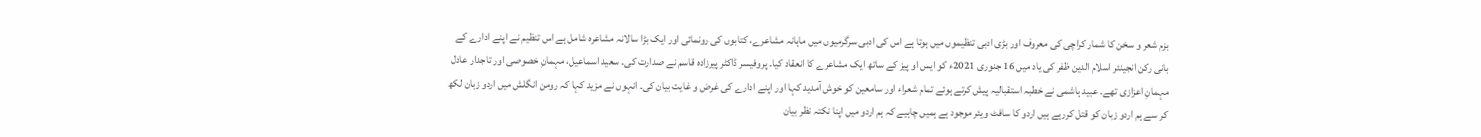بزم شعر و سخن کا شمار کراچی کی معروف اور بڑی ادبی تنظیموں میں ہوتا ہے اس کی ادبی سرگرمیوں میں ماہانہ مشاعرے، کتابوں کی رونمائی اور ایک بڑا سالانہ مشاعرہ شامل ہے اس تنظیم نے اپنے ادارے کے بانی رکن انجینئر اسلام الدین ظفر کی یاد میں 16 جنوری 2021ء کو ایس او پیز کے ساتھ ایک مشاعرے کا انعقاد کیا۔ پروفیسر ڈاکٹر پیرزادہ قاسم نے صدارت کی۔ سعید اسماعیل، مہمانِ خصوصی اور تاجدار عادل مہمانِ اعزازی تھے۔ عبید ہاشمی نے خطبہ استقبالیہ پیش کرتے ہوئے تمام شعراء اور سامعین کو خوش آمدید کہا اور اپنے ادارے کی غرض و غایت بیان کی۔ انہوں نے مزید کہا کہ رومن انگلش میں اردو زبان لکھ کر سے ہم اردو زبان کو قتل کررہے ہیں اردو کا سافٹ ویئر موجود ہے ہمیں چاہیے کہ ہم اردو میں اپنا نکتہ نظر بیان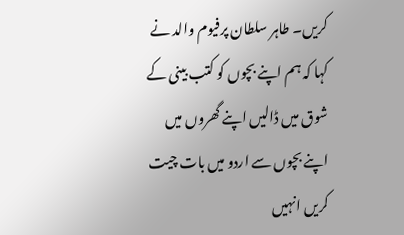کریں۔ طاہر سلطان پرفیوم والد نے کہا کہ ہم اپنے بچوں کو کتب بینی کے شوق میں ڈالیں اپنے گھروں میں اپنے بچوں سے اردو میں بات چیت کریں انہیں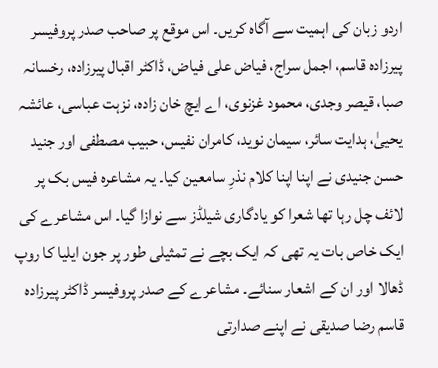اردو زبان کی اہمیت سے آگاہ کریں۔ اس موقع پر صاحب صدر پروفیسر پیرزادہ قاسم، اجمل سراج، فیاض علی فیاض، ڈاکٹر اقبال پیرزادہ، رخسانہ صبا، قیصر وجدی، محمود غزنوی، اے ایچ خان زادہ، نزہت عباسی، عائشہ یحییٰ، ہدایت سائر، سیمان نوید، کامران نفیس، حبیب مصطفی اور جنید حسن جنیدی نے اپنا اپنا کلام نذرِ سامعین کیا۔ یہ مشاعرہ فیس بک پر لائف چل رہا تھا شعرا کو یادگاری شیلڈز سے نوازا گیا۔ اس مشاعرے کی ایک خاص بات یہ تھی کہ ایک بچے نے تمثیلی طور پر جون ایلیا کا روپ ڈھالا اور ان کے اشعار سنائے۔ مشاعرے کے صدر پروفیسر ڈاکٹر پیرزادہ قاسم رضا صدیقی نے اپنے صدارتی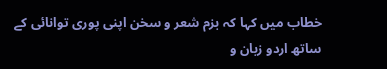خطاب میں کہا کہ بزم شعر و سخن اپنی پوری توانائی کے ساتھ اردو زبان و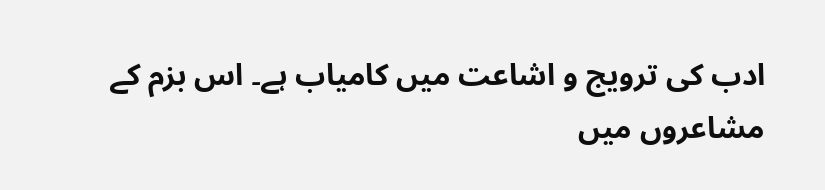ادب کی ترویج و اشاعت میں کامیاب ہے۔ اس بزم کے مشاعروں میں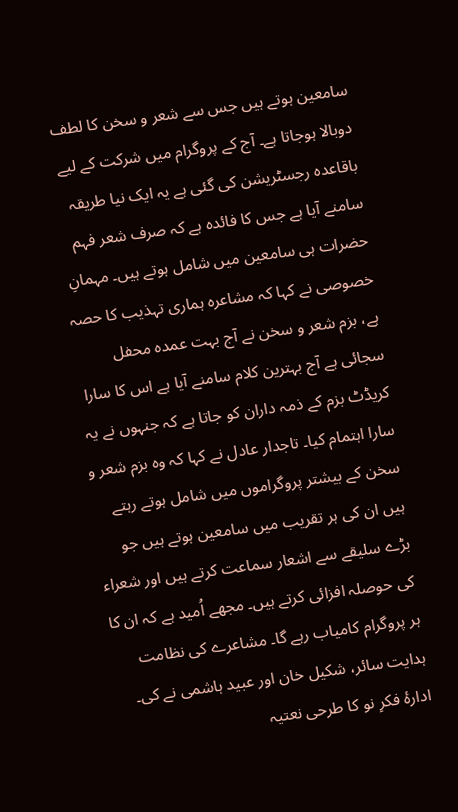سامعین ہوتے ہیں جس سے شعر و سخن کا لطف دوبالا ہوجاتا ہے۔ آج کے پروگرام میں شرکت کے لیے باقاعدہ رجسٹریشن کی گئی ہے یہ ایک نیا طریقہ سامنے آیا ہے جس کا فائدہ ہے کہ صرف شعر فہم حضرات ہی سامعین میں شامل ہوتے ہیں۔ مہمانِ خصوصی نے کہا کہ مشاعرہ ہماری تہذیب کا حصہ ہے، بزم شعر و سخن نے آج بہت عمدہ محفل سجائی ہے آج بہترین کلام سامنے آیا ہے اس کا سارا کریڈٹ بزم کے ذمہ داران کو جاتا ہے کہ جنہوں نے یہ سارا اہتمام کیا۔ تاجدار عادل نے کہا کہ وہ بزم شعر و سخن کے بیشتر پروگراموں میں شامل ہوتے رہتے ہیں ان کی ہر تقریب میں سامعین ہوتے ہیں جو بڑے سلیقے سے اشعار سماعت کرتے ہیں اور شعراء کی حوصلہ افزائی کرتے ہیں۔ مجھے اُمید ہے کہ ان کا ہر پروگرام کامیاب رہے گا۔ مشاعرے کی نظامت ہدایت سائر، شکیل خان اور عبید ہاشمی نے کی۔
ادارۂ فکرِ نو کا طرحی نعتیہ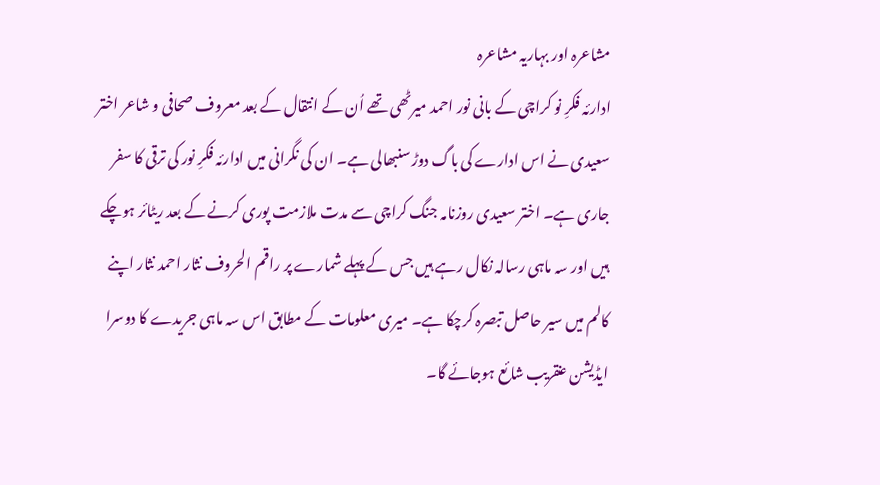مشاعرہ اور بہاریہ مشاعرہ
ادارئہ فکرِ نو کراچی کے بانی نور احمد میرٹھی تھے اُن کے انتقال کے بعد معروف صحافی و شاعر اختر سعیدی نے اس ادارے کی باگ دوڑ سنبھالی ہے۔ ان کی نگرانی میں ادارئہ فکرِ نور کی ترقی کا سفر جاری ہے۔ اختر سعیدی روزنامہ جنگ کراچی سے مدت ملازمت پوری کرنے کے بعد ریٹائر ہوچکے ہیں اور سہ ماہی رسالہ نکال رہے ہیں جس کے پہلے شمارے پر راقم الحروف نثار احمد نثار اپنے کالم میں سیر حاصل تبصرہ کرچکا ہے۔ میری معلومات کے مطابق اس سہ ماہی جریدے کا دوسرا ایڈیشن عنقریب شائع ہوجائے گا۔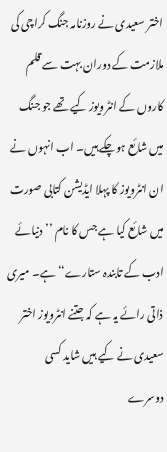اختر سعیدی نے روزنامہ جنگ کراچی کی ملازمت کے دوران بہت سے قلم کاروں کے انٹرویوز کیے تھے جو جنگ میں شائع ہوچکے ہیں۔ اب انہوں نے ان انٹرویوز کا پہلا ایڈیشن کتابی صورت میں شائع کیا ہے جس کا نام ’’دنیائے ادب کے تابندہ ستارے‘‘ ہے۔ میری ذاتی رائے یہ ہے کہ جتنے انٹرویوز اختر سعیدی نے کیے ہیں شاید کسی دوسرے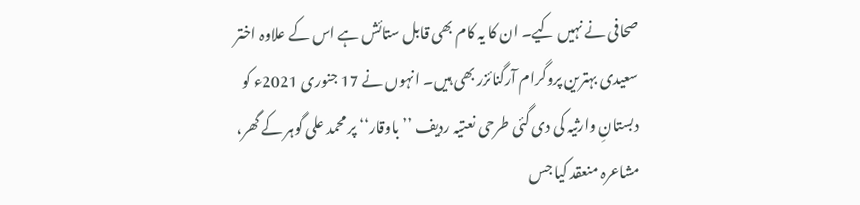صحافی نے نہیں کیے۔ ان کا یہ کام بھی قابل ستائش ہے اس کے علاوہ اختر سعیدی بہترین پروگرام آرگنائزر بھی ہیں۔ انہوں نے 17 جنوری 2021ء کو دبستانِ وارثیہ کی دی گئی طرحی نعتیہ ردیف ’’باوقار‘‘ پر محمد علی گوہر کے گھر، مشاعرہ منعقد کیا جس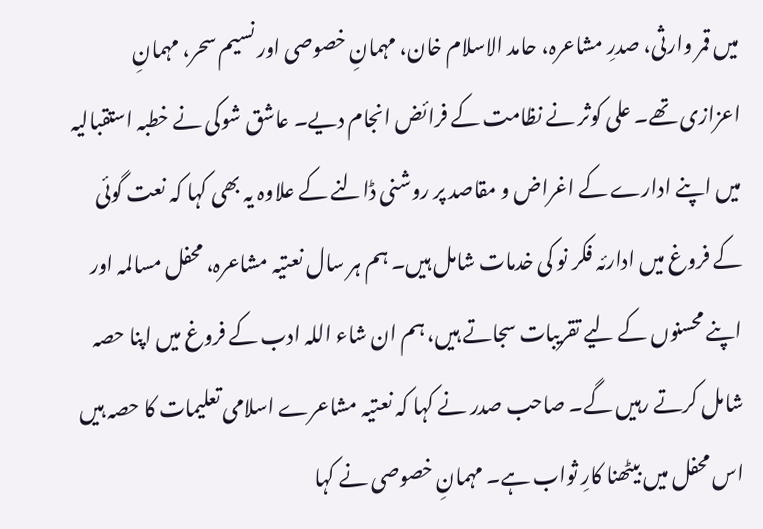میں قمر وارثی، صدرِ مشاعرہ، حامد الاسلام خان، مہمانِ خصوصی اور نسیم سحر، مہمانِ اعزازی تھے۔ علی کوثر نے نظامت کے فرائض انجام دیے۔ عاشق شوکی نے خطبہ استقبالیہ میں اپنے ادارے کے اغراض و مقاصد پر روشنی ڈالنے کے علاوہ یہ بھی کہا کہ نعت گوئی کے فروغ میں ادارئہ فکر نو کی خدمات شامل ہیں۔ ہم ہر سال نعتیہ مشاعرہ، محفل مسالمہ اور اپنے محسنوں کے لیے تقریبات سجاتے ہیں، ہم ان شاء اللہ ادب کے فروغ میں اپنا حصہ شامل کرتے رہیں گے۔ صاحب صدر نے کہا کہ نعتیہ مشاعرے اسلامی تعلیمات کا حصہ ہیں اس محفل میں بیٹھنا کارِ ثواب ہے۔ مہمانِ خصوصی نے کہا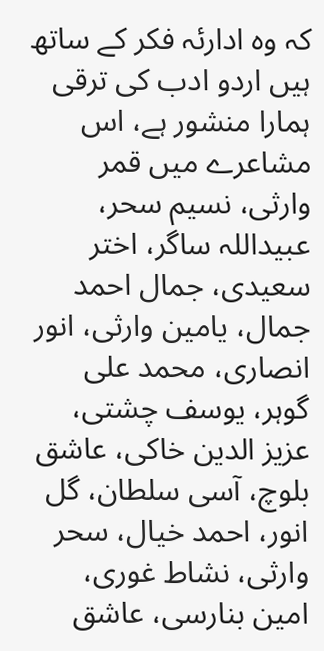کہ وہ ادارئہ فکر کے ساتھ ہیں اردو ادب کی ترقی ہمارا منشور ہے، اس مشاعرے میں قمر وارثی، نسیم سحر، عبیداللہ ساگر، اختر سعیدی، جمال احمد جمال، یامین وارثی، انور انصاری، محمد علی گوہر، یوسف چشتی، عزیز الدین خاکی، عاشق بلوچ، آسی سلطان، گل انور، احمد خیال، سحر وارثی، نشاط غوری، امین بنارسی، عاشق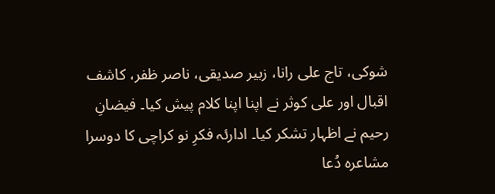شوکی، تاج علی رانا، زبیر صدیقی، ناصر ظفر، کاشف اقبال اور علی کوثر نے اپنا اپنا کلام پیش کیا۔ فیضانِ رحیم نے اظہار تشکر کیا۔ ادارئہ فکرِ نو کراچی کا دوسرا مشاعرہ دُعا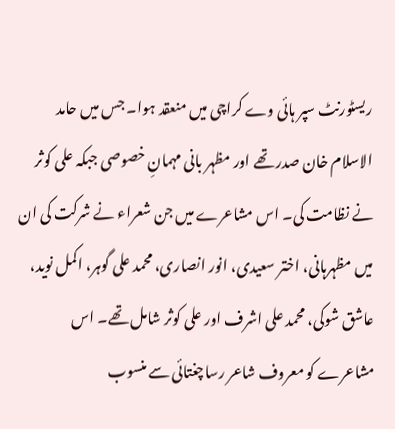ریسٹورنٹ سپر ہائی وے کراچی میں منعقد ہوا۔ جس میں حامد الاسلام خان صدر تھے اور مظہر بانی مہمانِ خصوصی جبکہ علی کوثر نے نظامت کی۔ اس مشاعرے میں جن شعراء نے شرکت کی ان میں مظہرہانی، اختر سعیدی، انور انصاری، محمد علی گوہر، اکمل نوید، عاشق شوکی، محمد علی اشرف اور علی کوثر شامل تھے۔ اس مشاعرے کو معروف شاعر رساچغتائی سے منسوب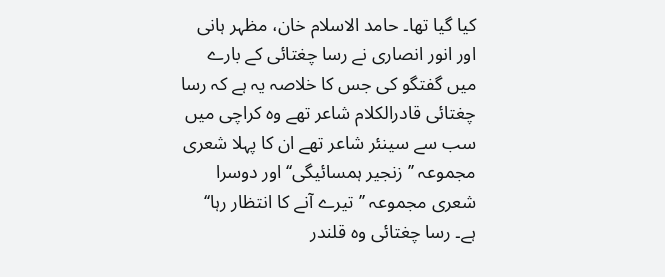کیا گیا تھا۔ حامد الاسلام خان، مظہر ہانی اور انور انصاری نے رسا چغتائی کے بارے میں گفتگو کی جس کا خلاصہ یہ ہے کہ رسا چغتائی قادرالکلام شاعر تھے وہ کراچی میں سب سے سینئر شاعر تھے ان کا پہلا شعری مجموعہ ’’زنجیر ہمسائیگی‘‘ اور دوسرا شعری مجموعہ ’’تیرے آنے کا انتظار رہا‘‘ ہے۔ رسا چغتائی وہ قلندر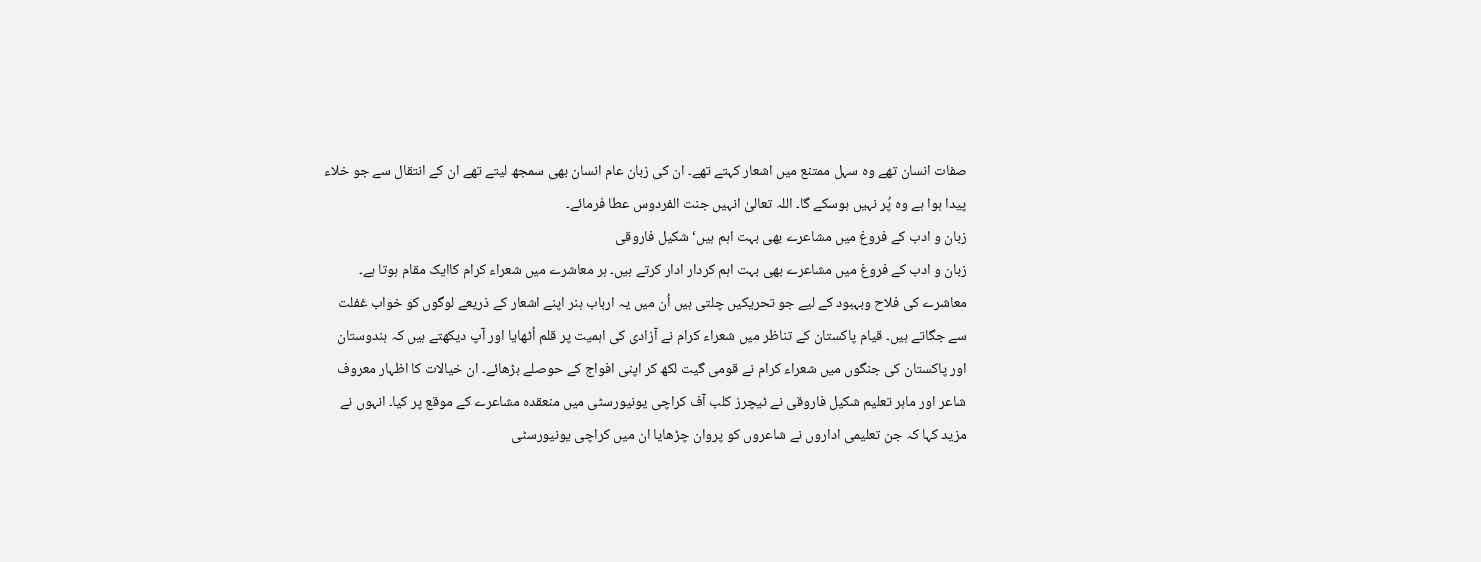صفات انسان تھے وہ سہل ممتنع میں اشعار کہتے تھے۔ ان کی زبان عام انسان بھی سمجھ لیتے تھے ان کے انتقال سے جو خلاء پیدا ہوا ہے وہ پُر نہیں ہوسکے گا۔ اللہ تعالیٰ انہیں جنت الفردوس عطا فرمائے۔
زبان و ادب کے فروغ میں مشاعرے بھی بہت اہم ہیں‘ شکیل فاروقی
زبان و ادب کے فروغ میں مشاعرے بھی بہت اہم کردار ادار کرتے ہیں۔ ہر معاشرے میں شعراء کرام کاایک مقام ہوتا ہے۔ معاشرے کی فلاح وبہبود کے لیے جو تحریکیں چلتی ہیں اُن میں یہ ارباب ہنر اپنے اشعار کے ذریعے لوگوں کو خواب غفلت سے جگاتے ہیں۔ قیام پاکستان کے تناظر میں شعراء کرام نے آزادی کی اہمیت پر قلم اُٹھایا اور آپ دیکھتے ہیں کہ ہندوستان اور پاکستان کی جنگوں میں شعراء کرام نے قومی گیت لکھ کر اپنی افواج کے حوصلے بڑھائے۔ ان خیالات کا اظہار معروف شاعر اور ماہر تعلیم شکیل فاروقی نے ٹیچرز کلب آف کراچی یونیورسٹی میں منعقدہ مشاعرے کے موقع پر کیا۔ انہوں نے مزید کہا کہ جن تعلیمی اداروں نے شاعروں کو پروان چڑھایا ان میں کراچی یونیورسٹی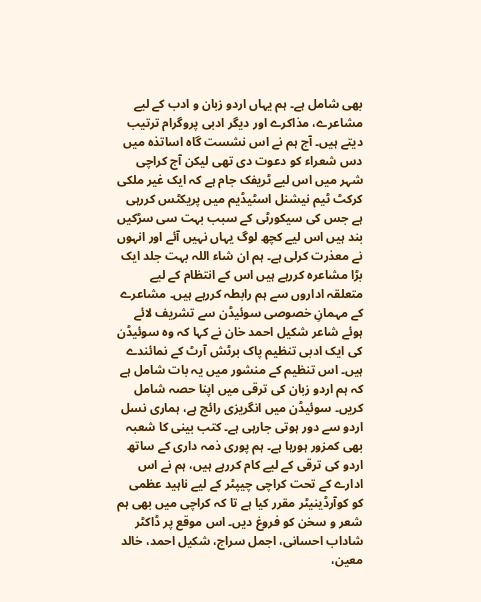بھی شامل ہے۔ ہم یہاں اردو زبان و ادب کے لیے مشاعرے، مذاکرے اور دیگر ادبی پروگرام ترتیب دیتے ہیں۔ آج ہم نے اس نشست گاہ اساتذہ میں دس شعراء کو دعوت دی تھی لیکن آج کراچی شہر میں اس لیے ٹریفک جام ہے کہ ایک غیر ملکی کرکٹ ٹیم نیشنل اسٹیڈیم میں پریکٹس کررہی ہے جس کی سیکورٹی کے سبب بہت سی سڑکیں بند ہیں اس لیے کچھ لوگ یہاں نہیں آئے اور انہوں نے معذرت کرلی ہے۔ ہم ان شاء اللہ بہت جلد ایک بڑا مشاعرہ کررہے ہیں اس کے انتظام کے لیے متعلقہ اداروں سے ہم رابطہ کررہے ہیں۔ مشاعرے کے مہمانِ خصوصی سوئیڈن سے تشریف لائے ہوئے شاعر شکیل احمد خان نے کہا کہ وہ سوئیڈن کی ایک ادبی تنظیم پاک برٹش آرٹ کے نمائندے ہیں۔ اس تنظیم کے منشور میں یہ بات شامل ہے کہ ہم اردو زبان کی ترقی میں اپنا حصہ شامل کریں۔ سوئیڈن میں انگریزی رائج ہے، ہماری نسل اردو سے دور ہوتی جارہی ہے۔ کتب بینی کا شعبہ بھی کمزور ہورہا ہے۔ ہم پوری ذمہ داری کے ساتھ اردو کی ترقی کے لیے کام کررہے ہیں، ہم نے اس ادارے کے تحت کراچی چیپٹر کے لیے ناہید عظمی کو کوآرڈینیٹر مقرر کیا ہے تا کہ کراچی میں بھی ہم شعر و سخن کو فروغ دیں۔ اس موقع پر ڈاکٹر شاداب احسانی، اجمل سراج، شکیل احمد، خالد معین،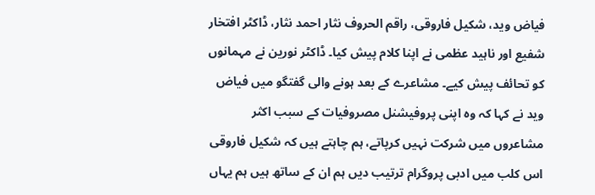فیاض وید، شکیل فاروقی، راقم الحروف نثار احمد نثار، ڈاکٹر افتخار شفیع اور ناہید عظمی نے اپنا کلام پیش کیا۔ ڈاکٹر نورین نے مہمانوں کو تحائف پیش کیے۔ مشاعرے کے بعد ہونے والی گفتگو میں فیاض وید نے کہا کہ وہ اپنی پروفیشنل مصروفیات کے سبب اکثر مشاعروں میں شرکت نہیں کرپاتے، ہم چاہتے ہیں کہ شکیل فاروقی اس کلب میں ادبی پروگرام ترتیب دیں ہم ان کے ساتھ ہیں ہم یہاں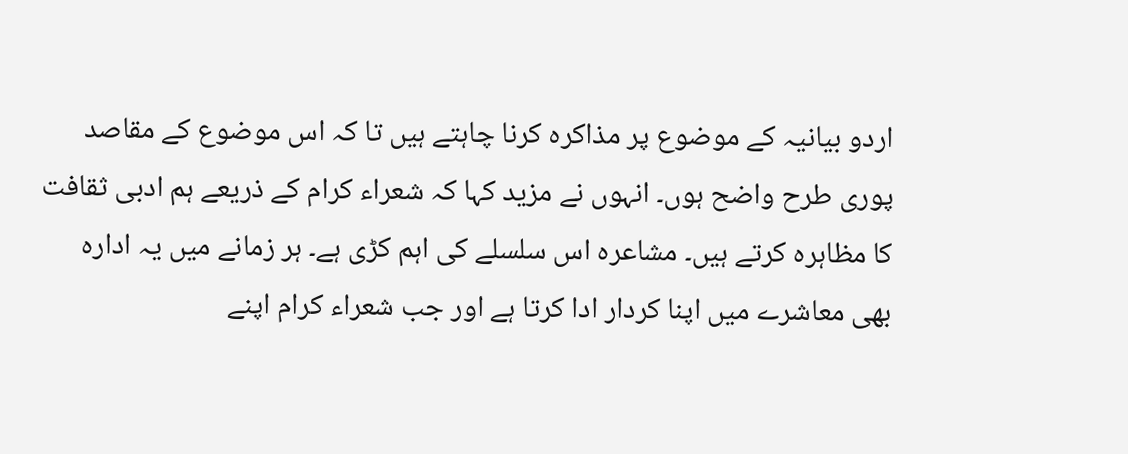اردو بیانیہ کے موضوع پر مذاکرہ کرنا چاہتے ہیں تا کہ اس موضوع کے مقاصد پوری طرح واضح ہوں۔ انہوں نے مزید کہا کہ شعراء کرام کے ذریعے ہم ادبی ثقافت کا مظاہرہ کرتے ہیں۔ مشاعرہ اس سلسلے کی اہم کڑی ہے۔ ہر زمانے میں یہ ادارہ بھی معاشرے میں اپنا کردار ادا کرتا ہے اور جب شعراء کرام اپنے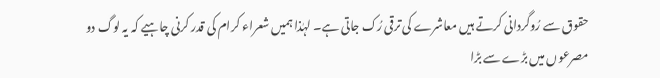حقوق سے رُوگردانی کرتے ہیں معاشرے کی ترقی رُک جاتی ہے۔ لہٰذا ہمیں شعراء کرام کی قدر کرنی چاہیے کہ یہ لوگ دو مصرعوں میں بڑے سے بڑا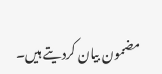مضمون بیان کردیتے ہیں۔